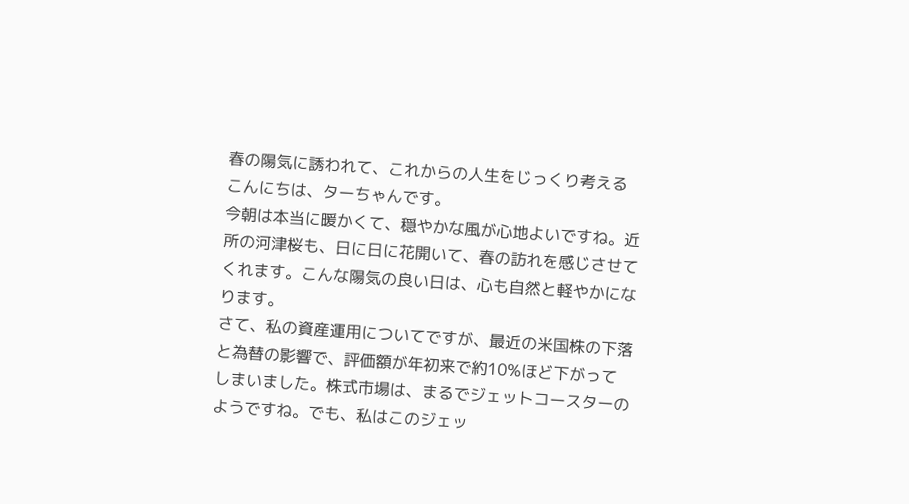春の陽気に誘われて、これからの人生をじっくり考える
こんにちは、ターちゃんです。
今朝は本当に暖かくて、穏やかな風が心地よいですね。近所の河津桜も、日に日に花開いて、春の訪れを感じさせてくれます。こんな陽気の良い日は、心も自然と軽やかになります。
さて、私の資産運用についてですが、最近の米国株の下落と為替の影響で、評価額が年初来で約10%ほど下がってしまいました。株式市場は、まるでジェットコースターのようですね。でも、私はこのジェッ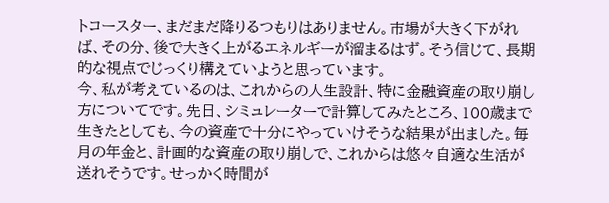トコースター、まだまだ降りるつもりはありません。市場が大きく下がれば、その分、後で大きく上がるエネルギーが溜まるはず。そう信じて、長期的な視点でじっくり構えていようと思っています。
今、私が考えているのは、これからの人生設計、特に金融資産の取り崩し方についてです。先日、シミュレーターで計算してみたところ、100歳まで生きたとしても、今の資産で十分にやっていけそうな結果が出ました。毎月の年金と、計画的な資産の取り崩しで、これからは悠々自適な生活が送れそうです。せっかく時間が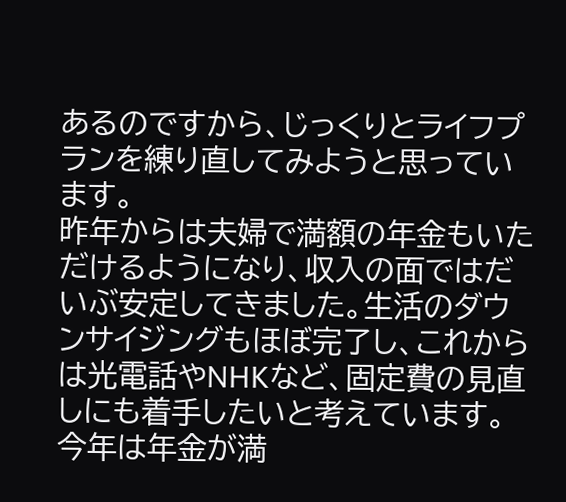あるのですから、じっくりとライフプランを練り直してみようと思っています。
昨年からは夫婦で満額の年金もいただけるようになり、収入の面ではだいぶ安定してきました。生活のダウンサイジングもほぼ完了し、これからは光電話やNHKなど、固定費の見直しにも着手したいと考えています。今年は年金が満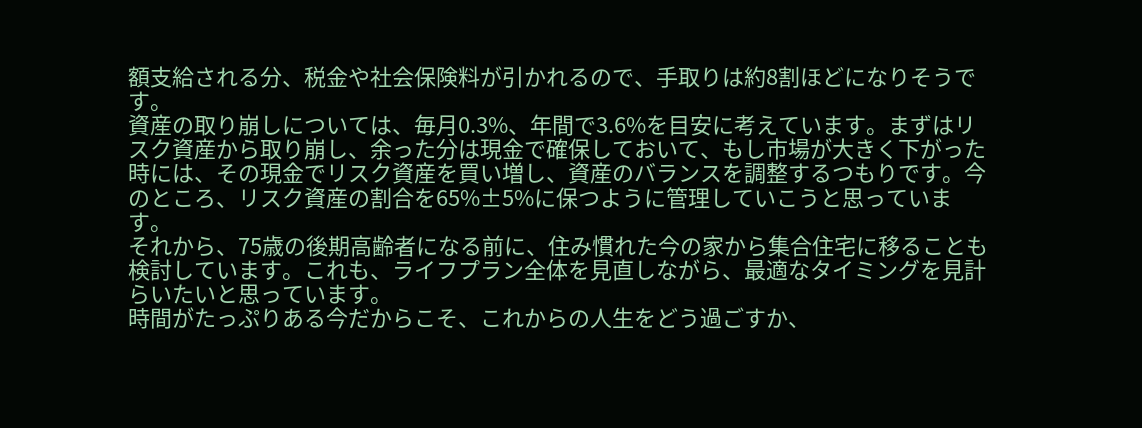額支給される分、税金や社会保険料が引かれるので、手取りは約8割ほどになりそうです。
資産の取り崩しについては、毎月0.3%、年間で3.6%を目安に考えています。まずはリスク資産から取り崩し、余った分は現金で確保しておいて、もし市場が大きく下がった時には、その現金でリスク資産を買い増し、資産のバランスを調整するつもりです。今のところ、リスク資産の割合を65%±5%に保つように管理していこうと思っています。
それから、75歳の後期高齢者になる前に、住み慣れた今の家から集合住宅に移ることも検討しています。これも、ライフプラン全体を見直しながら、最適なタイミングを見計らいたいと思っています。
時間がたっぷりある今だからこそ、これからの人生をどう過ごすか、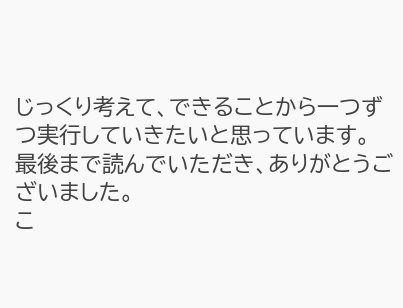じっくり考えて、できることから一つずつ実行していきたいと思っています。
最後まで読んでいただき、ありがとうございました。
こ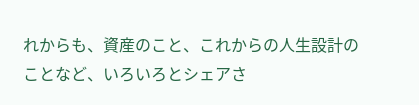れからも、資産のこと、これからの人生設計のことなど、いろいろとシェアさ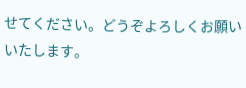せてください。どうぞよろしくお願いいたします。